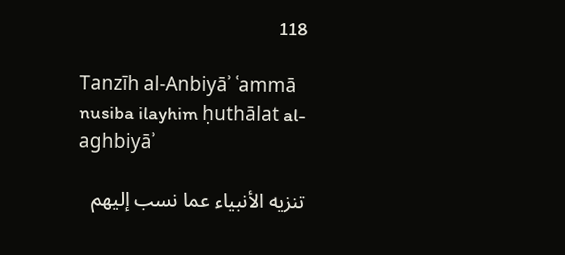118

Tanzīh al-Anbiyāʾ ʿammā nusiba ilayhim ḥuthālat al-aghbiyāʾ

تنزيه الأنبياء عما نسب إليهم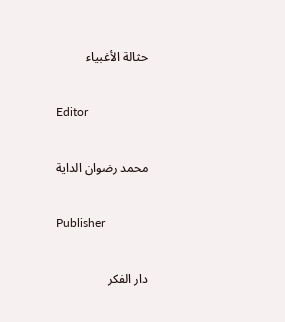حثالة الأغبياء

Editor

محمد رضوان الداية

Publisher

دار الفكر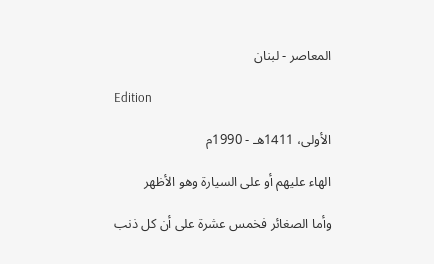المعاصر - لبنان

Edition

الأولى، 1411هـ - 1990م

الهاء عليهم أو على السيارة وهو الأظهر

وأما الصغائر فخمس عشرة على أن كل ذنب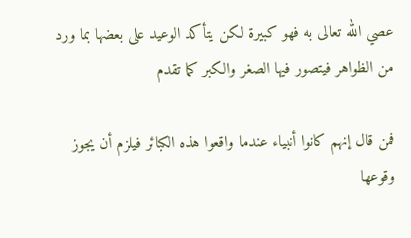عصي الله تعالى به فهو كبيرة لكن يتأكد الوعيد على بعضها بما ورد من الظواهر فيتصور فيها الصغر والكبر كما تقدم

فمن قال إنهم كانوا أنبياء عندما واقعوا هذه الكبائر فيلزم أن يجوز وقوعها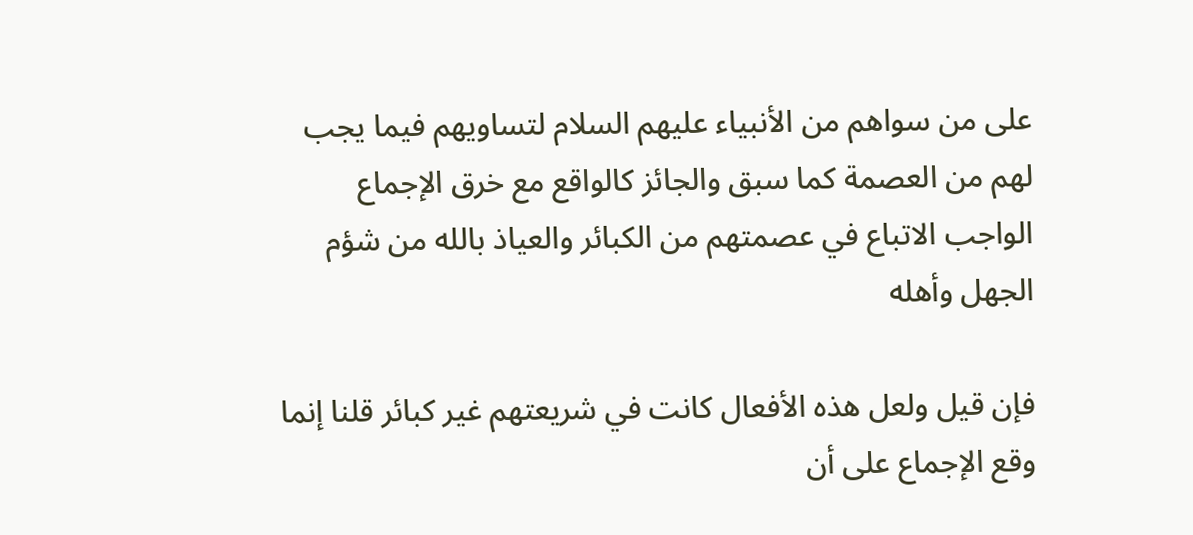على من سواهم من الأنبياء عليهم السلام لتساويهم فيما يجب لهم من العصمة كما سبق والجائز كالواقع مع خرق الإجماع الواجب الاتباع في عصمتهم من الكبائر والعياذ بالله من شؤم الجهل وأهله

فإن قيل ولعل هذه الأفعال كانت في شريعتهم غير كبائر قلنا إنما وقع الإجماع على أن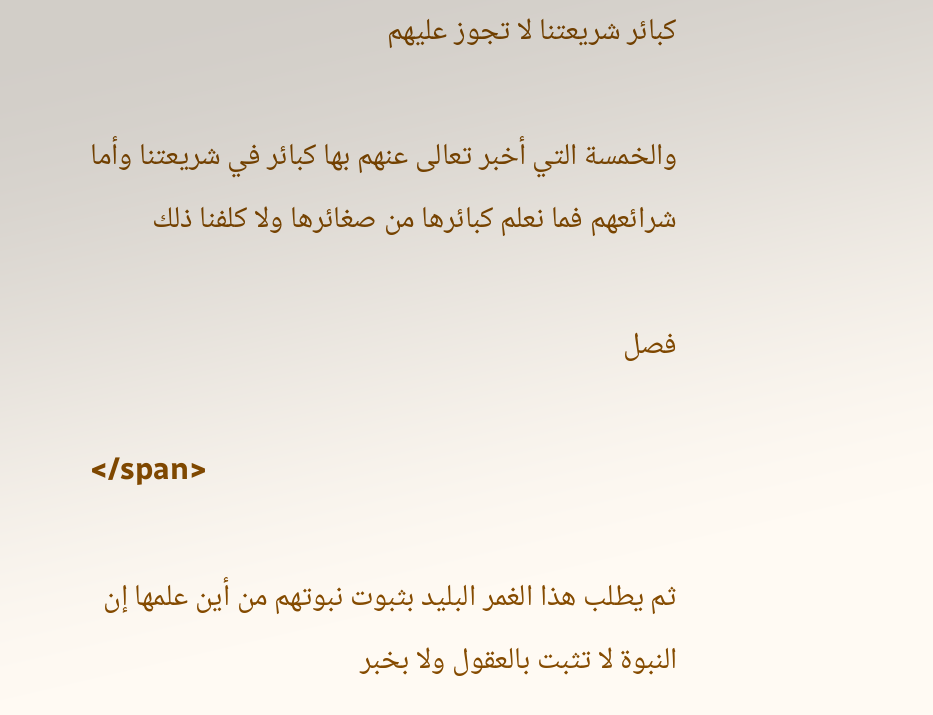كبائر شريعتنا لا تجوز عليهم

والخمسة التي أخبر تعالى عنهم بها كبائر في شريعتنا وأما شرائعهم فما نعلم كبائرها من صغائرها ولا كلفنا ذلك

فصل

</span>

ثم يطلب هذا الغمر البليد بثبوت نبوتهم من أين علمها إن النبوة لا تثبت بالعقول ولا بخبر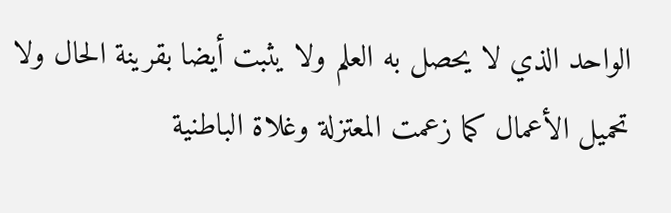الواحد الذي لا يحصل به العلم ولا يثبت أيضا بقرينة الحال ولا تحميل الأعمال كما زعمت المعتزلة وغلاة الباطنية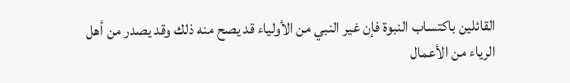القائلين باكتساب النبوة فإن غير النبي من الأولياء قد يصح منه ذلك وقد يصدر من أهل الرياء من الأعمال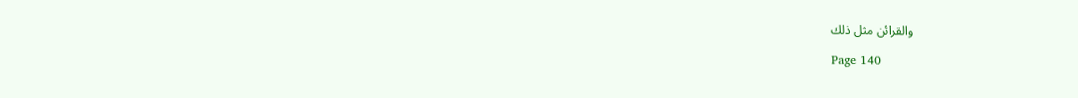والقرائن مثل ذلك

Page 140